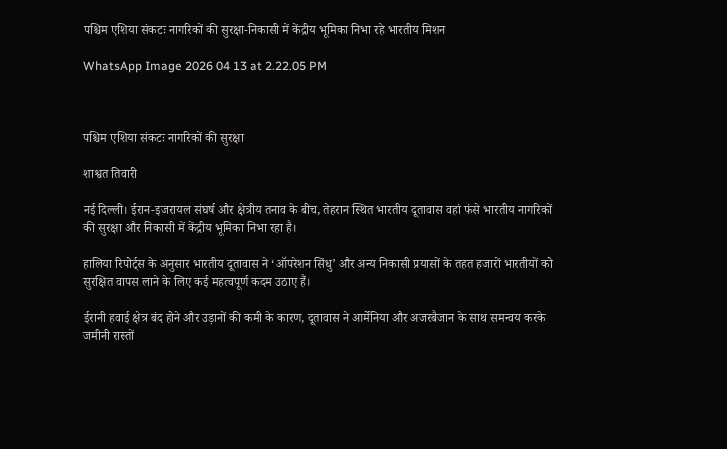पश्चिम एशिया संकटः नागरिकों की सुरक्षा-निकासी में केंद्रीय भूमिका निभा रहे भारतीय मिशन

WhatsApp Image 2026 04 13 at 2.22.05 PM



पश्चिम एशिया संकटः नागरिकों की सुरक्षा

शाश्वत तिवारी

नई दिल्ली। ईरान-इजरायल संघर्ष और क्षेत्रीय तनाव के बीच, तेहरान स्थित भारतीय दूतावास वहां फंसे भारतीय नागरिकों की सुरक्षा और निकासी में केंद्रीय भूमिका निभा रहा है।

हालिया रिपोर्ट्स के अनुसार भारतीय दूतावास ने ‘ऑपरेशन सिंधु’ और अन्य निकासी प्रयासों के तहत हजारों भारतीयों को सुरक्षित वापस लाने के लिए कई महत्वपूर्ण कदम उठाए हैं।

ईरानी हवाई क्षेत्र बंद होने और उड़ानों की कमी के कारण, दूतावास ने आर्मेनिया और अजरबैजान के साथ समन्वय करके जमीनी रास्तों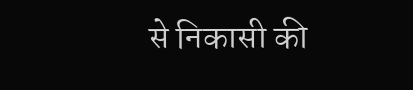से निकासी की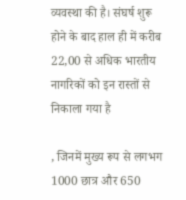व्यवस्था की है। संघर्ष शुरू होने के बाद हाल ही में करीब 22,00 से अधिक भारतीय नागरिकों को इन रास्तों से निकाला गया है

, जिनमें मुख्य रूप से लगभग 1000 छात्र और 650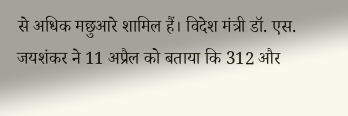से अधिक मछुआरे शामिल हैं। विदेश मंत्री डॉ. एस. जयशंकर ने 11 अप्रैल को बताया कि 312 और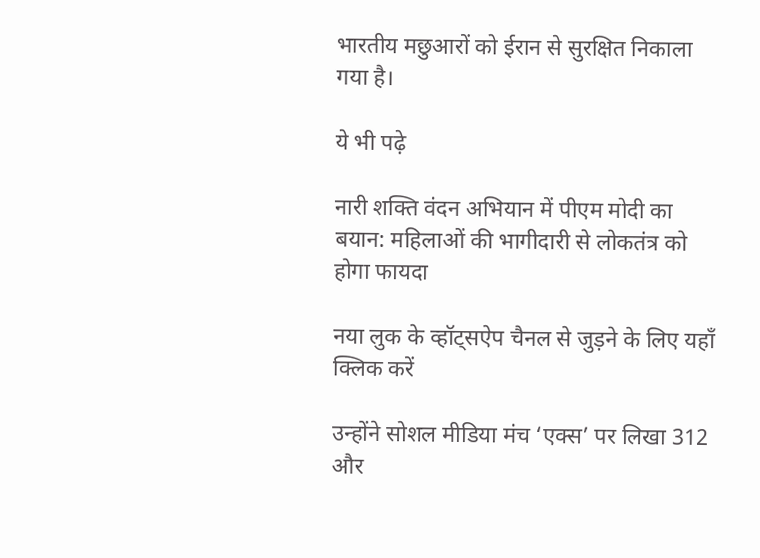भारतीय मछुआरों को ईरान से सुरक्षित निकाला गया है।

ये भी पढ़े

नारी शक्ति वंदन अभियान में पीएम मोदी का बयान: महिलाओं की भागीदारी से लोकतंत्र को होगा फायदा

नया लुक के व्हॉट्सऐप चैनल से जुड़ने के लिए यहाँ क्लिक करें

उन्होंने सोशल मीडिया मंच ‘एक्स’ पर लिखा 312 और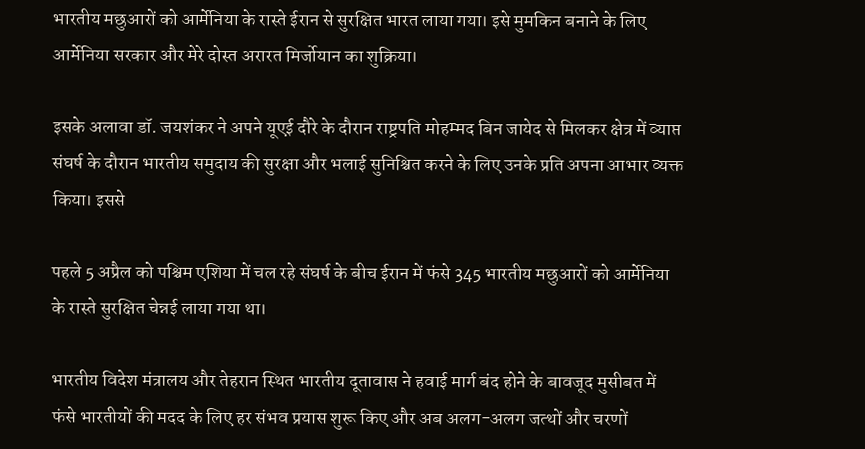भारतीय मछुआरों को आर्मेनिया के रास्ते ईरान से सुरक्षित भारत लाया गया। इसे मुमकिन बनाने के लिए आर्मेनिया सरकार और मेरे दोस्त अरारत मिर्जोयान का शुक्रिया।

इसके अलावा डॉ. जयशंकर ने अपने यूएई दौरे के दौरान राष्ट्रपति मोहम्मद बिन जायेद से मिलकर क्षेत्र में व्याप्त संघर्ष के दौरान भारतीय समुदाय की सुरक्षा और भलाई सुनिश्चित करने के लिए उनके प्रति अपना आभार व्यक्त किया। इससे

पहले 5 अप्रैल को पश्चिम एशिया में चल रहे संघर्ष के बीच ईरान में फंसे 345 भारतीय मछुआरों को आर्मेनिया के रास्ते सुरक्षित चेन्नई लाया गया था।

भारतीय विदेश मंत्रालय और तेहरान स्थित भारतीय दूतावास ने हवाई मार्ग बंद होने के बावजूद मुसीबत में फंसे भारतीयों की मदद के लिए हर संभव प्रयास शुरू किए और अब अलग-अलग जत्थों और चरणों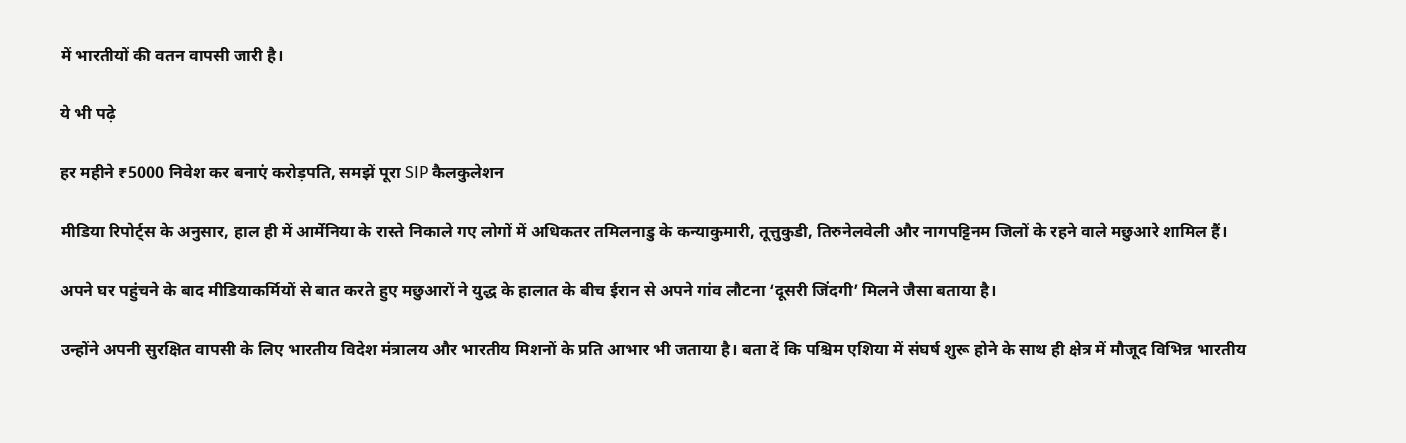में भारतीयों की वतन वापसी जारी है।

ये भी पढ़े

हर महीने ₹5000 निवेश कर बनाएं करोड़पति, समझें पूरा SIP कैलकुलेशन

मीडिया रिपोर्ट्स के अनुसार, हाल ही में आर्मेनिया के रास्ते निकाले गए लोगों में अधिकतर तमिलनाडु के कन्याकुमारी, तूत्तुकुडी, तिरुनेलवेली और नागपट्टिनम जिलों के रहने वाले मछुआरे शामिल हैं।

अपने घर पहुंचने के बाद मीडियाकर्मियों से बात करते हुए मछुआरों ने युद्ध के हालात के बीच ईरान से अपने गांव लौटना ‘दूसरी जिंदगी’ मिलने जैसा बताया है।

उन्होंने अपनी सुरक्षित वापसी के लिए भारतीय विदेश मंत्रालय और भारतीय मिशनों के प्रति आभार भी जताया है। बता दें कि पश्चिम एशिया में संघर्ष शुरू होने के साथ ही क्षेत्र में मौजूद विभिन्न भारतीय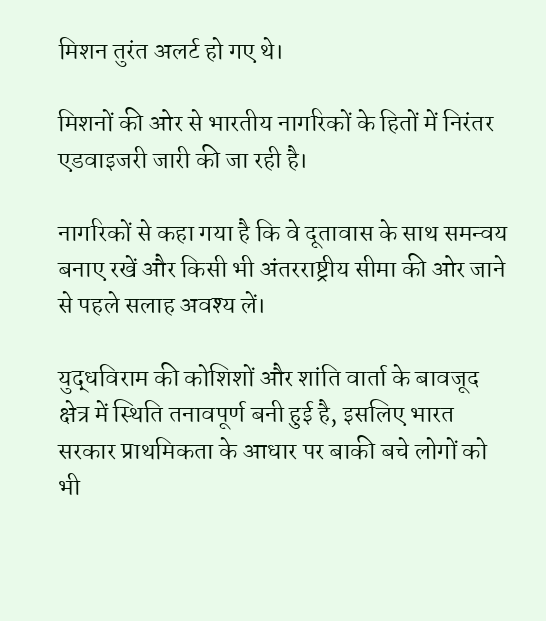मिशन तुरंत अलर्ट हो गए थे।

मिशनों की ओर से भारतीय नागरिकों के हितों में निरंतर एडवाइजरी जारी की जा रही है।

नागरिकों से कहा गया है कि वे दूतावास के साथ समन्वय बनाए रखें और किसी भी अंतरराष्ट्रीय सीमा की ओर जाने से पहले सलाह अवश्य लें।

युद्धविराम की कोशिशों और शांति वार्ता के बावजूद क्षेत्र में स्थिति तनावपूर्ण बनी हुई है, इसलिए भारत सरकार प्राथमिकता के आधार पर बाकी बचे लोगों को भी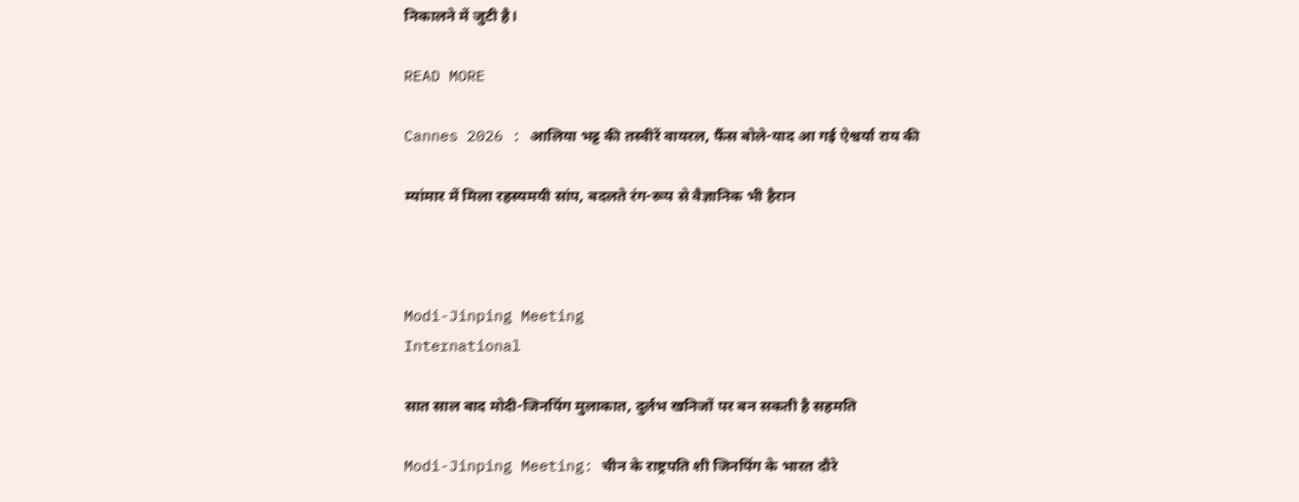निकालने में जुटी है।

READ MORE

Cannes 2026 : आलिया भट्ट की तस्वीरें वायरल, फैंस बोले-याद आ गई ऐश्वर्या राय की

म्यांमार में मिला रहस्यमयी सांप, बदलते रंग-रूप से वैज्ञानिक भी हैरान



Modi-Jinping Meeting
International

सात साल बाद मोदी-जिनपिंग मुलाकात, दुर्लभ खनिजों पर बन सकती है सहमति

Modi-Jinping Meeting: चीन के राष्ट्रपति शी जिनपिंग के भारत दौरे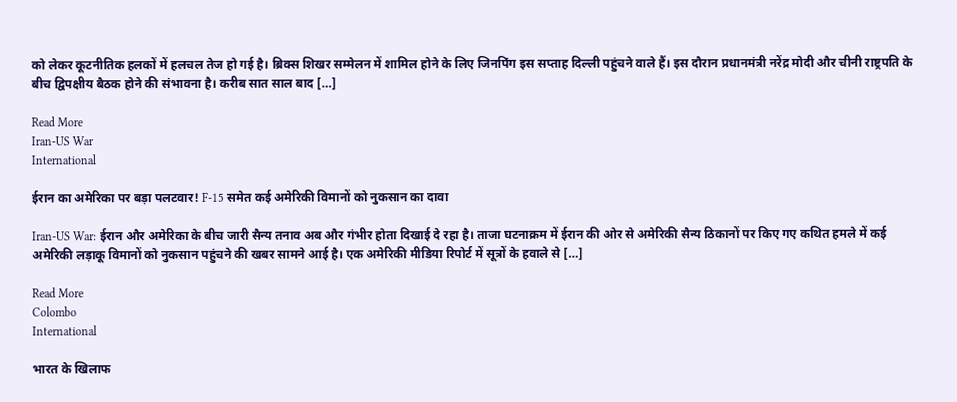को लेकर कूटनीतिक हलकों में हलचल तेज हो गई है। ब्रिक्स शिखर सम्मेलन में शामिल होने के लिए जिनपिंग इस सप्ताह दिल्ली पहुंचने वाले हैं। इस दौरान प्रधानमंत्री नरेंद्र मोदी और चीनी राष्ट्रपति के बीच द्विपक्षीय बैठक होने की संभावना है। करीब सात साल बाद […]

Read More
Iran-US War
International

ईरान का अमेरिका पर बड़ा पलटवार! F-15 समेत कई अमेरिकी विमानों को नुकसान का दावा

Iran-US War: ईरान और अमेरिका के बीच जारी सैन्य तनाव अब और गंभीर होता दिखाई दे रहा है। ताजा घटनाक्रम में ईरान की ओर से अमेरिकी सैन्य ठिकानों पर किए गए कथित हमले में कई अमेरिकी लड़ाकू विमानों को नुकसान पहुंचने की खबर सामने आई है। एक अमेरिकी मीडिया रिपोर्ट में सूत्रों के हवाले से […]

Read More
Colombo
International

भारत के खिलाफ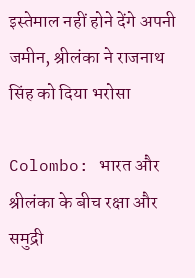इस्तेमाल नहीं होने देंगे अपनी जमीन, श्रीलंका ने राजनाथ सिंह को दिया भरोसा

Colombo: भारत और श्रीलंका के बीच रक्षा और समुद्री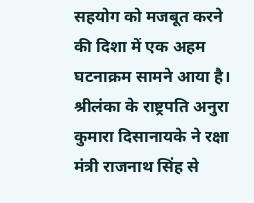सहयोग को मजबूत करने की दिशा में एक अहम घटनाक्रम सामने आया है। श्रीलंका के राष्ट्रपति अनुरा कुमारा दिसानायके ने रक्षा मंत्री राजनाथ सिंह से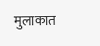मुलाकात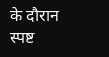के दौरान स्पष्ट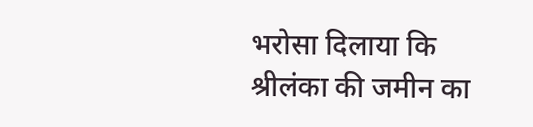भरोसा दिलाया कि श्रीलंका की जमीन का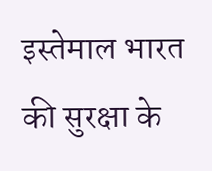इस्तेमाल भारत की सुरक्षा के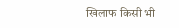खिलाफ किसी भी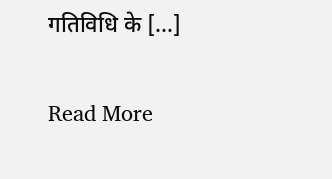गतिविधि के […]

Read More